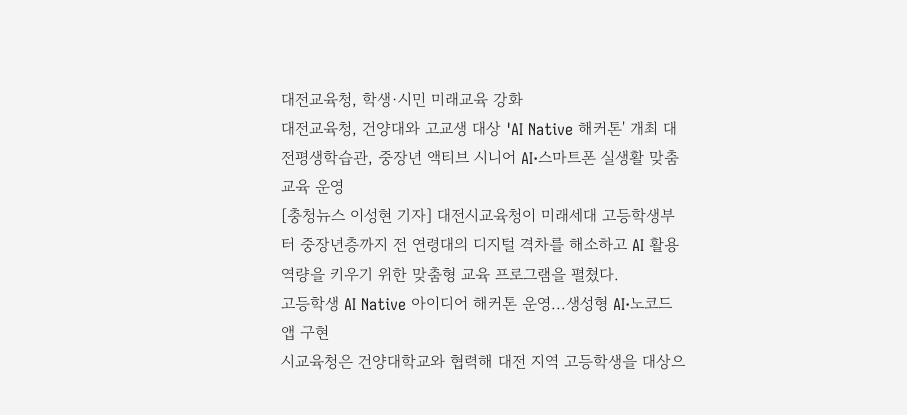대전교육청, 학생·시민 미래교육 강화
대전교육청, 건양대와 고교생 대상 'AI Native 해커톤' 개최 대전평생학습관, 중장년 액티브 시니어 AI·스마트폰 실생활 맞춤 교육 운영
[충청뉴스 이성현 기자] 대전시교육청이 미래세대 고등학생부터 중장년층까지 전 연령대의 디지털 격차를 해소하고 AI 활용 역량을 키우기 위한 맞춤형 교육 프로그램을 펼쳤다.
고등학생 AI Native 아이디어 해커톤 운영...생성형 AI·노코드 앱 구현
시교육청은 건양대학교와 협력해 대전 지역 고등학생을 대상으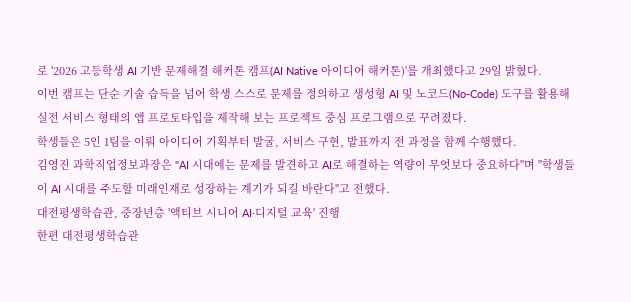로 '2026 고등학생 AI 기반 문제해결 해커톤 캠프(AI Native 아이디어 해커톤)'를 개최했다고 29일 밝혔다.
이번 캠프는 단순 기술 습득을 넘어 학생 스스로 문제를 정의하고 생성형 AI 및 노코드(No-Code) 도구를 활용해 실전 서비스 형태의 앱 프로토타입을 제작해 보는 프로젝트 중심 프로그램으로 꾸려졌다.
학생들은 5인 1팀을 이뤄 아이디어 기획부터 발굴, 서비스 구현, 발표까지 전 과정을 함께 수행했다.
김영진 과학직업정보과장은 "AI 시대에는 문제를 발견하고 AI로 해결하는 역량이 무엇보다 중요하다"며 "학생들이 AI 시대를 주도할 미래인재로 성장하는 계기가 되길 바란다"고 전했다.
대전평생학습관, 중장년층 '액티브 시니어 AI·디지털 교육' 진행
한편 대전평생학습관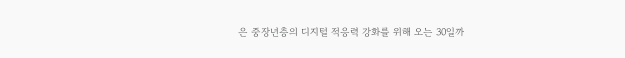은 중장년층의 디지털 적응력 강화를 위해 오는 30일까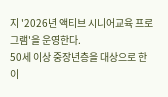지 '2026년 액티브 시니어교육 프로그램'을 운영한다.
50세 이상 중장년층을 대상으로 한 이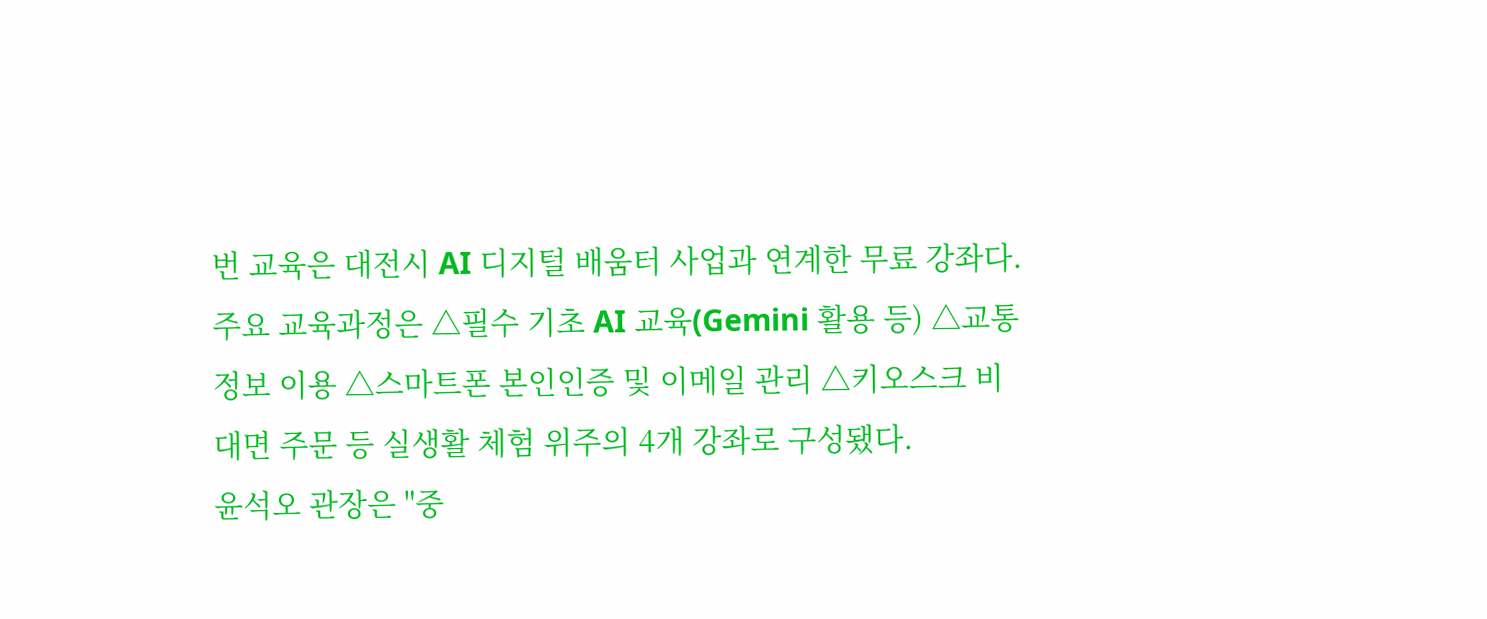번 교육은 대전시 AI 디지털 배움터 사업과 연계한 무료 강좌다.
주요 교육과정은 △필수 기초 AI 교육(Gemini 활용 등) △교통 정보 이용 △스마트폰 본인인증 및 이메일 관리 △키오스크 비대면 주문 등 실생활 체험 위주의 4개 강좌로 구성됐다.
윤석오 관장은 "중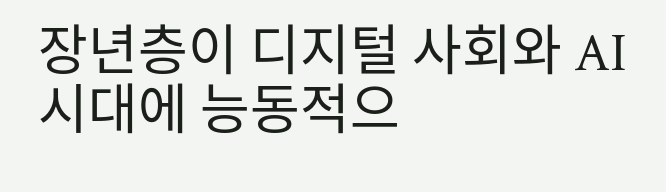장년층이 디지털 사회와 AI 시대에 능동적으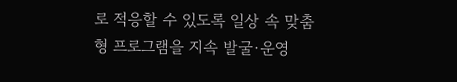로 적응할 수 있도록 일상 속 맞춤형 프로그램을 지속 발굴·운영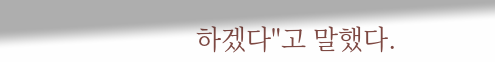하겠다"고 말했다.